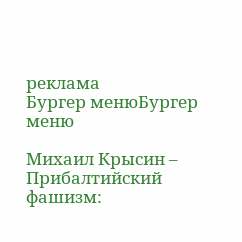реклама
Бургер менюБургер меню

Михаил Крысин – Прибалтийский фашизм: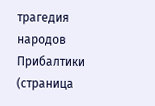трагедия народов Прибалтики (страница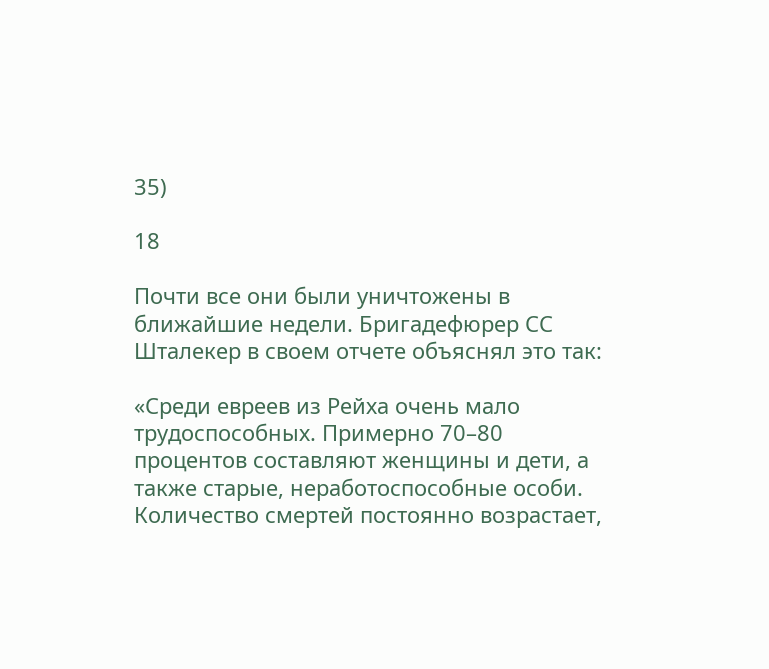35)

18

Почти все они были уничтожены в ближайшие недели. Бригадефюрер СС Шталекер в своем отчете объяснял это так:

«Среди евреев из Рейха очень мало трудоспособных. Примерно 70–80 процентов составляют женщины и дети, а также старые, неработоспособные особи. Количество смертей постоянно возрастает,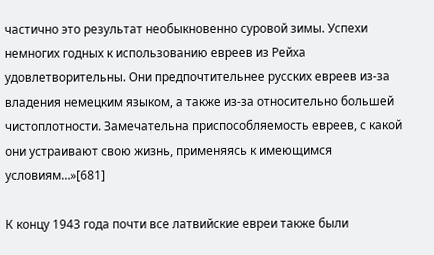частично это результат необыкновенно суровой зимы. Успехи немногих годных к использованию евреев из Рейха удовлетворительны. Они предпочтительнее русских евреев из-за владения немецким языком, а также из-за относительно большей чистоплотности. Замечательна приспособляемость евреев, с какой они устраивают свою жизнь, применяясь к имеющимся условиям…»[681]

К концу 1943 года почти все латвийские евреи также были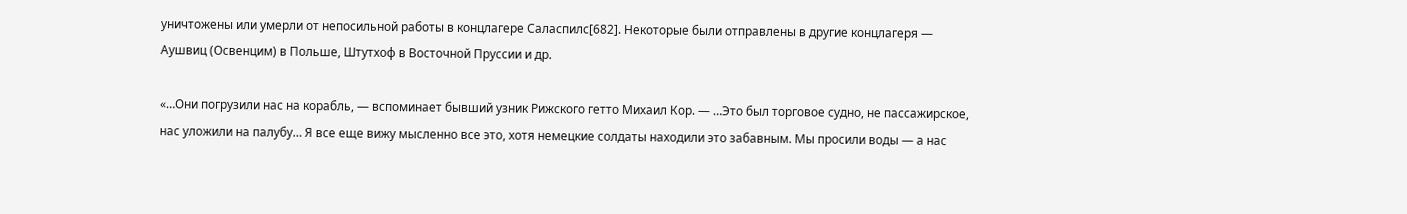уничтожены или умерли от непосильной работы в концлагере Саласпилс[682]. Некоторые были отправлены в другие концлагеря — Аушвиц (Освенцим) в Польше, Штутхоф в Восточной Пруссии и др.

«…Они погрузили нас на корабль, — вспоминает бывший узник Рижского гетто Михаил Кор. — …Это был торговое судно, не пассажирское, нас уложили на палубу… Я все еще вижу мысленно все это, хотя немецкие солдаты находили это забавным. Мы просили воды — а нас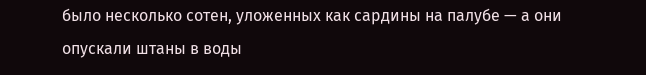было несколько сотен, уложенных как сардины на палубе — а они опускали штаны в воды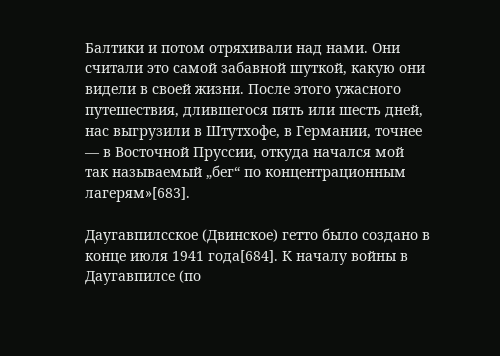Балтики и потом отряхивали над нами. Они считали это самой забавной шуткой, какую они видели в своей жизни. После этого ужасного путешествия, длившегося пять или шесть дней, нас выгрузили в Штутхофе, в Германии, точнее — в Восточной Пруссии, откуда начался мой так называемый „бег“ по концентрационным лагерям»[683].

Даугавпилсское (Двинское) гетто было создано в конце июля 1941 года[684]. К началу войны в Даугавпилсе (по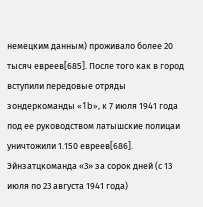немецким данным) проживало более 20 тысяч евреев[685]. После того как в город вступили передовые отряды зондеркоманды «1b», к 7 июля 1941 года под ее руководством латышские полицаи уничтожили 1.150 евреев[686]. Эйнзатцкоманда «3» за сорок дней (с 13 июля по 23 августа 1941 года)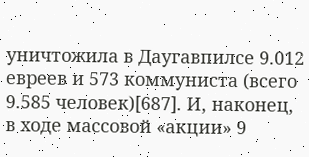уничтожила в Даугавпилсе 9.012 евреев и 573 коммуниста (всего 9.585 человек)[687]. И, наконец, в ходе массовой «акции» 9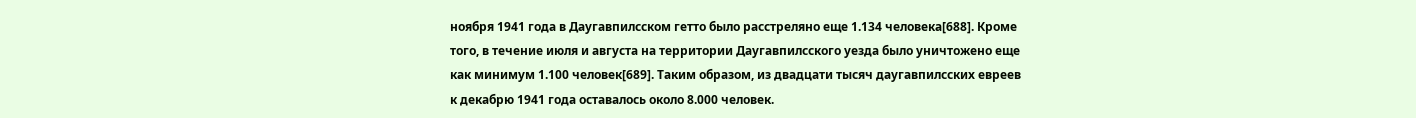ноября 1941 года в Даугавпилсском гетто было расстреляно еще 1.134 человека[688]. Кроме того, в течение июля и августа на территории Даугавпилсского уезда было уничтожено еще как минимум 1.100 человек[689]. Таким образом, из двадцати тысяч даугавпилсских евреев к декабрю 1941 года оставалось около 8.000 человек.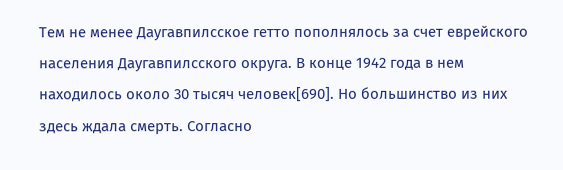Тем не менее Даугавпилсское гетто пополнялось за счет еврейского населения Даугавпилсского округа. В конце 1942 года в нем находилось около 30 тысяч человек[690]. Но большинство из них здесь ждала смерть. Согласно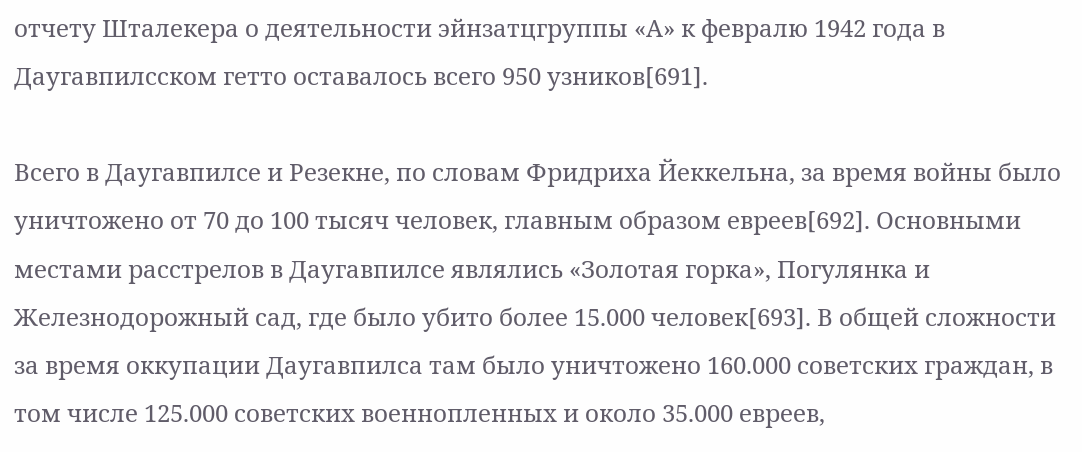отчету Шталекера о деятельности эйнзатцгруппы «А» к февралю 1942 года в Даугавпилсском гетто оставалось всего 950 узников[691].

Всего в Даугавпилсе и Резекне, по словам Фридриха Йеккельна, за время войны было уничтожено от 70 до 100 тысяч человек, главным образом евреев[692]. Основными местами расстрелов в Даугавпилсе являлись «Золотая горка», Погулянка и Железнодорожный сад, где было убито более 15.000 человек[693]. В общей сложности за время оккупации Даугавпилса там было уничтожено 160.000 советских граждан, в том числе 125.000 советских военнопленных и около 35.000 евреев,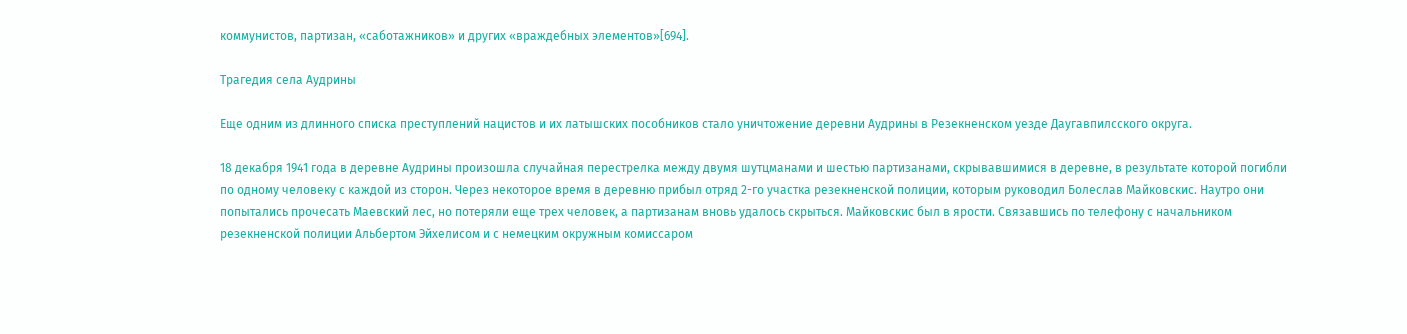коммунистов, партизан, «саботажников» и других «враждебных элементов»[694].

Трагедия села Аудрины

Еще одним из длинного списка преступлений нацистов и их латышских пособников стало уничтожение деревни Аудрины в Резекненском уезде Даугавпилсского округа.

18 декабря 1941 года в деревне Аудрины произошла случайная перестрелка между двумя шутцманами и шестью партизанами, скрывавшимися в деревне, в результате которой погибли по одному человеку с каждой из сторон. Через некоторое время в деревню прибыл отряд 2-го участка резекненской полиции, которым руководил Болеслав Майковскис. Наутро они попытались прочесать Маевский лес, но потеряли еще трех человек, а партизанам вновь удалось скрыться. Майковскис был в ярости. Связавшись по телефону с начальником резекненской полиции Альбертом Эйхелисом и с немецким окружным комиссаром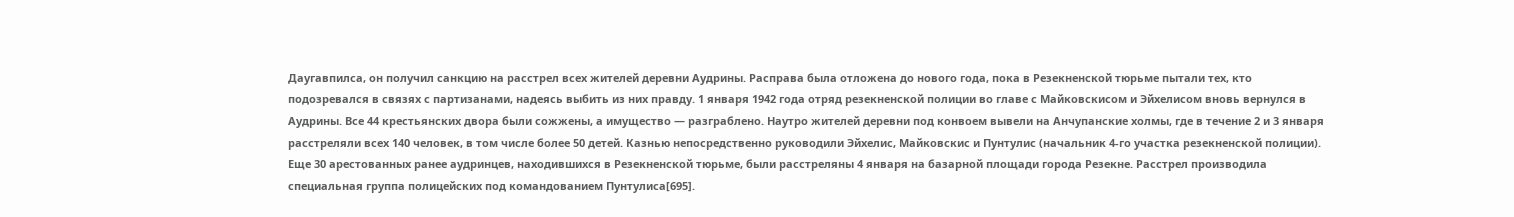Даугавпилса, он получил санкцию на расстрел всех жителей деревни Аудрины. Расправа была отложена до нового года, пока в Резекненской тюрьме пытали тех, кто подозревался в связях с партизанами, надеясь выбить из них правду. 1 января 1942 года отряд резекненской полиции во главе с Майковскисом и Эйхелисом вновь вернулся в Аудрины. Все 44 крестьянских двора были сожжены, а имущество — разграблено. Наутро жителей деревни под конвоем вывели на Анчупанские холмы, где в течение 2 и 3 января расстреляли всех 140 человек, в том числе более 50 детей. Казнью непосредственно руководили Эйхелис, Майковскис и Пунтулис (начальник 4-го участка резекненской полиции). Еще 30 арестованных ранее аудринцев, находившихся в Резекненской тюрьме, были расстреляны 4 января на базарной площади города Резекне. Расстрел производила специальная группа полицейских под командованием Пунтулиса[695].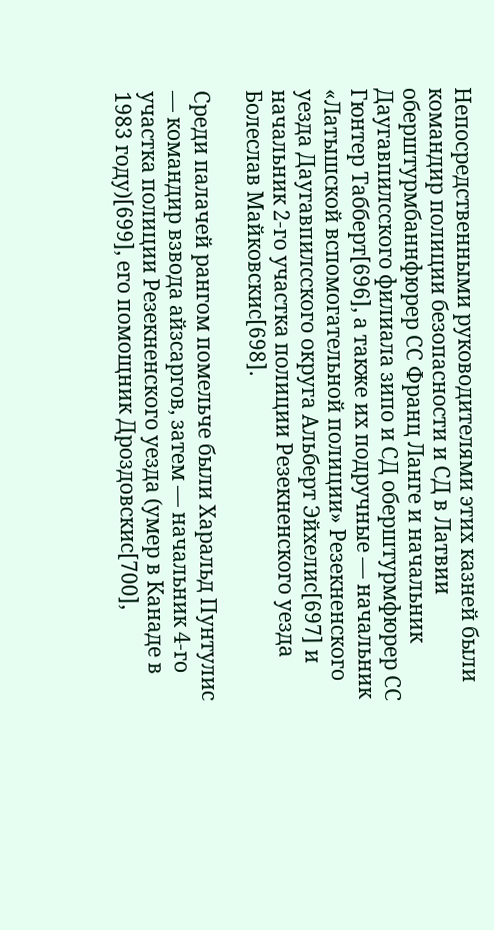Непосредственными руководителями этих казней были командир полиции безопасности и СД в Латвии оберштурмбаннфюрер СС Франц Ланге и начальник Даугавпилсского филиала зипо и СД оберштурмфюрер СС Гюнтер Табберт[696], а также их подручные — начальник «Латышской вспомогательной полиции» Резекненского уезда Даугавпилсского округа Альберт Эйхелис[697] и начальник 2-го участка полиции Резекненского уезда Болеслав Майковскис[698].

Среди палачей рангом помельче были Харальд Пунтулис — командир взвода айзсаргов, затем — начальник 4-го участка полиции Резекненского уезда (умер в Канаде в 1983 году)[699], его помощник Дроздовскис[700],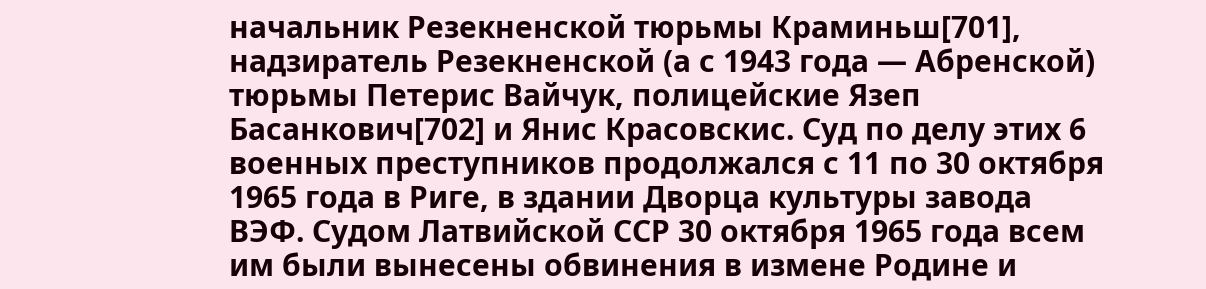начальник Резекненской тюрьмы Краминьш[701], надзиратель Резекненской (а с 1943 года — Абренской) тюрьмы Петерис Вайчук, полицейские Язеп Басанкович[702] и Янис Красовскис. Суд по делу этих 6 военных преступников продолжался с 11 по 30 октября 1965 года в Риге, в здании Дворца культуры завода ВЭФ. Судом Латвийской ССР 30 октября 1965 года всем им были вынесены обвинения в измене Родине и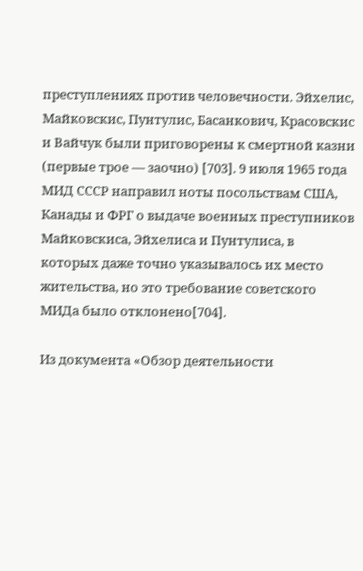преступлениях против человечности. Эйхелис, Майковскис, Пунтулис, Басанкович, Красовскис и Вайчук были приговорены к смертной казни (первые трое — заочно) [703]. 9 июля 1965 года МИД СССР направил ноты посольствам США, Канады и ФРГ о выдаче военных преступников Майковскиса, Эйхелиса и Пунтулиса, в которых даже точно указывалось их место жительства, но это требование советского МИДа было отклонено[704].

Из документа «Обзор деятельности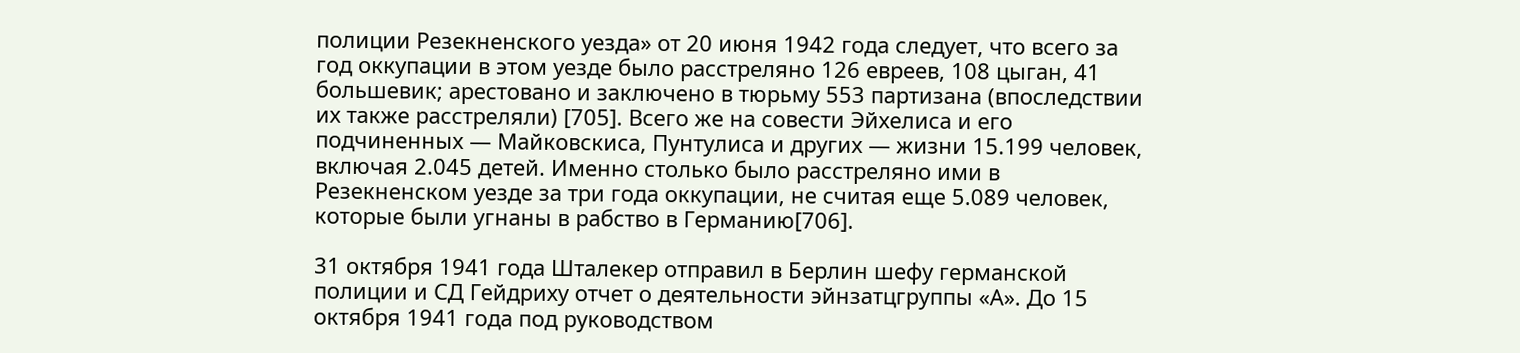полиции Резекненского уезда» от 20 июня 1942 года следует, что всего за год оккупации в этом уезде было расстреляно 126 евреев, 108 цыган, 41 большевик; арестовано и заключено в тюрьму 553 партизана (впоследствии их также расстреляли) [705]. Всего же на совести Эйхелиса и его подчиненных — Майковскиса, Пунтулиса и других — жизни 15.199 человек, включая 2.045 детей. Именно столько было расстреляно ими в Резекненском уезде за три года оккупации, не считая еще 5.089 человек, которые были угнаны в рабство в Германию[706].

31 октября 1941 года Шталекер отправил в Берлин шефу германской полиции и СД Гейдриху отчет о деятельности эйнзатцгруппы «А». До 15 октября 1941 года под руководством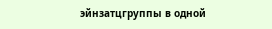эйнзатцгруппы в одной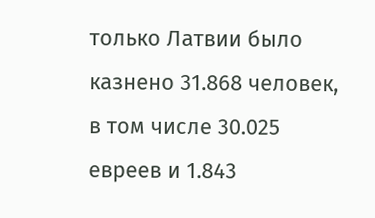только Латвии было казнено 31.868 человек, в том числе 30.025 евреев и 1.843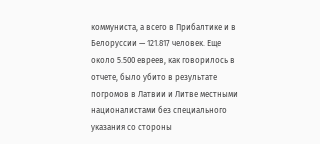коммуниста, а всего в Прибалтике и в Белоруссии — 121.817 человек. Еще около 5.500 евреев, как говорилось в отчете, было убито в результате погромов в Латвии и Литве местными националистами без специального указания со стороны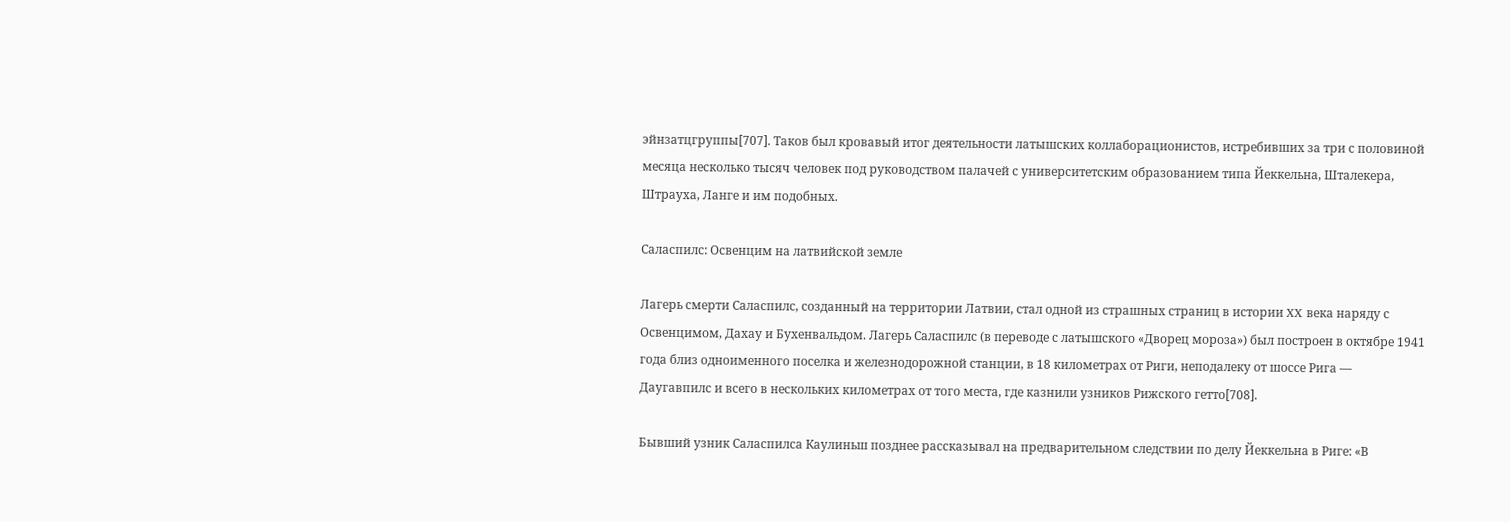эйнзатцгруппы[707]. Таков был кровавый итог деятельности латышских коллаборационистов, истребивших за три с половиной месяца несколько тысяч человек под руководством палачей с университетским образованием типа Йеккельна, Шталекера, Штрауха, Ланге и им подобных.

Саласпилс: Освенцим на латвийской земле

Лагерь смерти Саласпилс, созданный на территории Латвии, стал одной из страшных страниц в истории XX века наряду с Освенцимом, Дахау и Бухенвальдом. Лагерь Саласпилс (в переводе с латышского «Дворец мороза») был построен в октябре 1941 года близ одноименного поселка и железнодорожной станции, в 18 километрах от Риги, неподалеку от шоссе Рига — Даугавпилс и всего в нескольких километрах от того места, где казнили узников Рижского гетто[708].

Бывший узник Саласпилса Каулиньш позднее рассказывал на предварительном следствии по делу Йеккельна в Риге: «В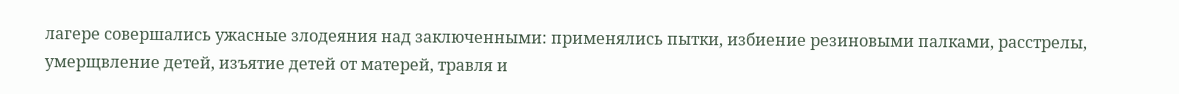лагере совершались ужасные злодеяния над заключенными: применялись пытки, избиение резиновыми палками, расстрелы, умерщвление детей, изъятие детей от матерей, травля и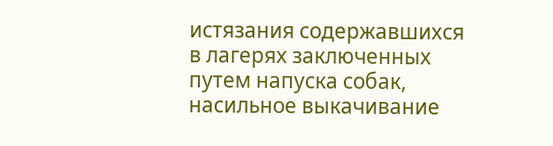истязания содержавшихся в лагерях заключенных путем напуска собак, насильное выкачивание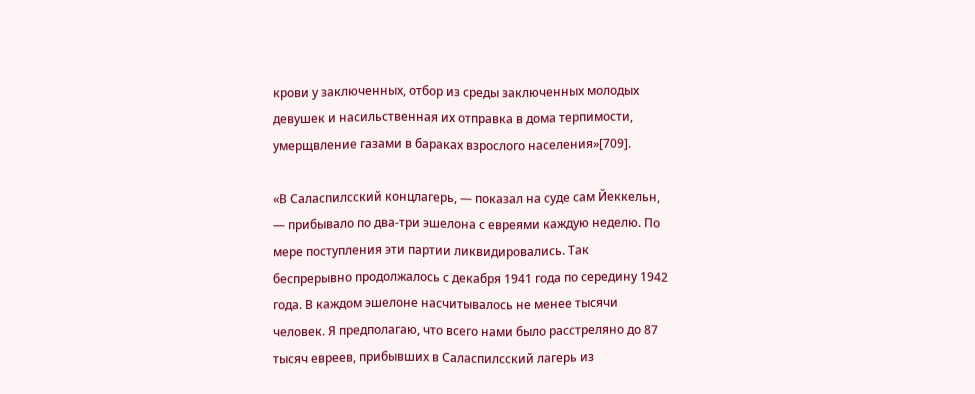крови у заключенных, отбор из среды заключенных молодых девушек и насильственная их отправка в дома терпимости, умерщвление газами в бараках взрослого населения»[709].

«В Саласпилсский концлагерь, — показал на суде сам Йеккельн, — прибывало по два-три эшелона с евреями каждую неделю. По мере поступления эти партии ликвидировались. Так беспрерывно продолжалось с декабря 1941 года по середину 1942 года. В каждом эшелоне насчитывалось не менее тысячи человек. Я предполагаю, что всего нами было расстреляно до 87 тысяч евреев, прибывших в Саласпилсский лагерь из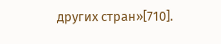других стран»[710].